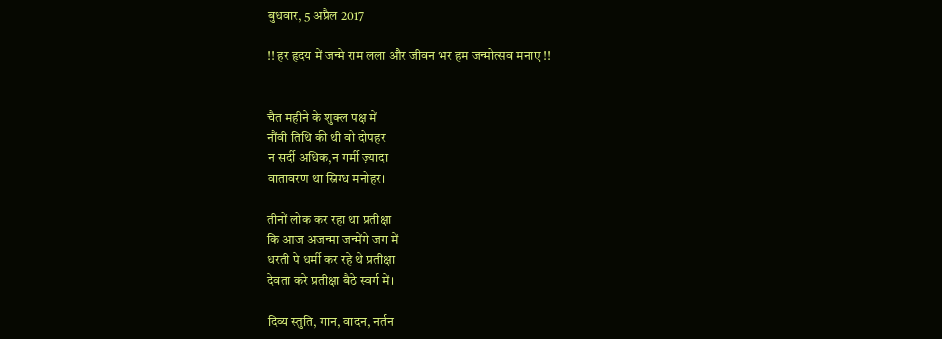बुधवार, 5 अप्रैल 2017

!! हर हृदय में जन्मे राम लला और जीवन भर हम जन्मोत्सव मनाए !!


चैत महीने के शुक्ल पक्ष में
नौंवी तिथि की थी वो दोपहर
न सर्दी अधिक,न गर्मी ज़्यादा
वातावरण था स्निग्ध मनोहर।

तीनों लोक कर रहा था प्रतीक्षा
कि आज अजन्मा जन्मेंगे जग में
धरती पे धर्मी कर रहे थे प्रतीक्षा
देवता करे प्रतीक्षा बैठे स्वर्ग में।

दिव्य स्तुति, गान, वादन, नर्तन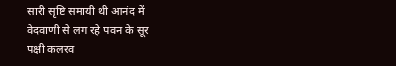सारी सृष्टि समायी थी आनंद में
वेदवाणी से लग रहे पवन के सूर
पक्षी कलरव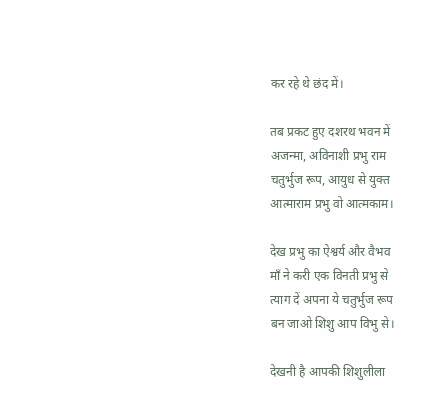कर रहे थे छंद में।

तब प्रकट हुए दशरथ भवन में
अजन्मा, अविनाशी प्रभु राम
चतुर्भुज रूप, आयुध से युक्त
आत्माराम प्रभु वो आत्मकाम।

देख प्रभु का ऐश्वर्य और वैभव
माँ ने करी एक विनती प्रभु से
त्याग दें अपना ये चतुर्भुज रूप
बन जाओ शिशु आप विभु से।

देखनी है आपकी शिशुलीला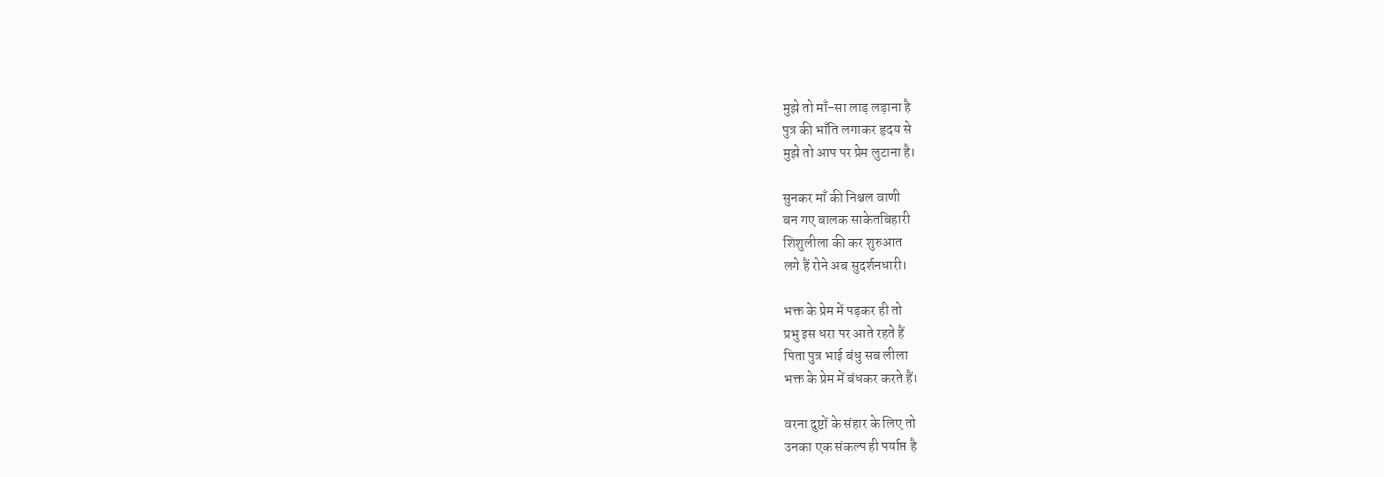मुझे तो माँ-सा लाड़ लड़ाना है
पुत्र की भाँति लगाकर हृदय से
मुझे तो आप पर प्रेम लुटाना है।

सुनकर माँ की निश्चल वाणी
बन गए बालक साकेतबिहारी
शिशुलीला की कर शुरुआत
लगे हैं रोने अब सुदर्शनधारी।

भक्त के प्रेम में पड़कर ही तो
प्रभु इस धरा पर आते रहते हैं
पिता पुत्र भाई बंधु सब लीला
भक्त के प्रेम में बंधकर करते हैं।

वरना दुष्टों के संहार के लिए तो
उनका एक संकल्प ही पर्याप्त है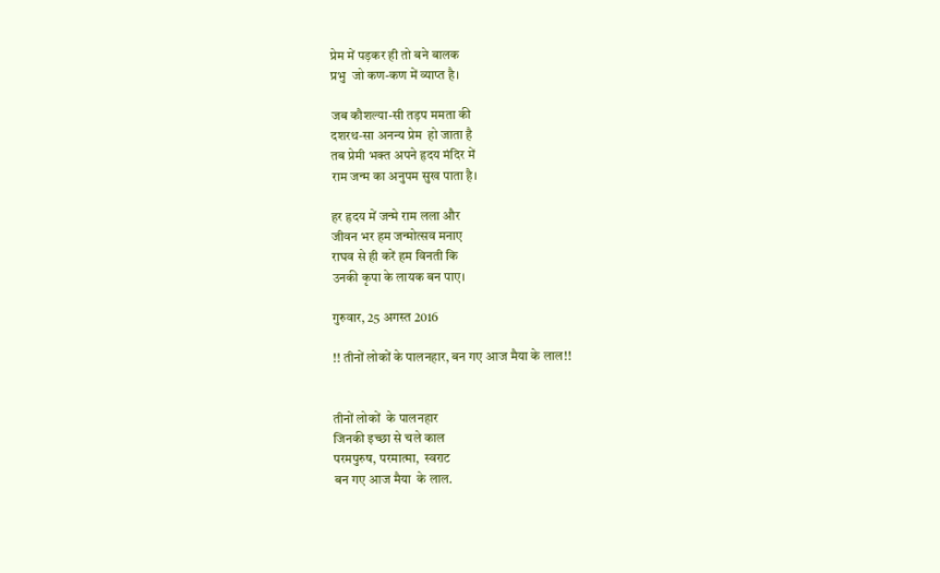प्रेम में पड़कर ही तो बने बालक
प्रभु  जो कण-कण में व्याप्त है।

जब कौशल्या-सी तड़प ममता की
दशरथ-सा अनन्य प्रेम  हो जाता है
तब प्रेमी भक्त अपने हृदय मंदिर में
राम जन्म का अनुपम सुख पाता है।

हर हृदय में जन्मे राम लला और
जीवन भर हम जन्मोत्सव मनाए
राघव से ही करें हम विनती कि
उनकी कृपा के लायक बन पाए।

गुरुवार, 25 अगस्त 2016

!! तीनों लोकों के पालनहार, बन गए आज मैया के लाल!!


तीनों लोकों  के पालनहार
जिनकी इच्छा से चले काल
परमपुरुष, परमात्मा,  स्वराट
बन गए आज मैया  के लाल.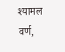श्यामल वर्ण,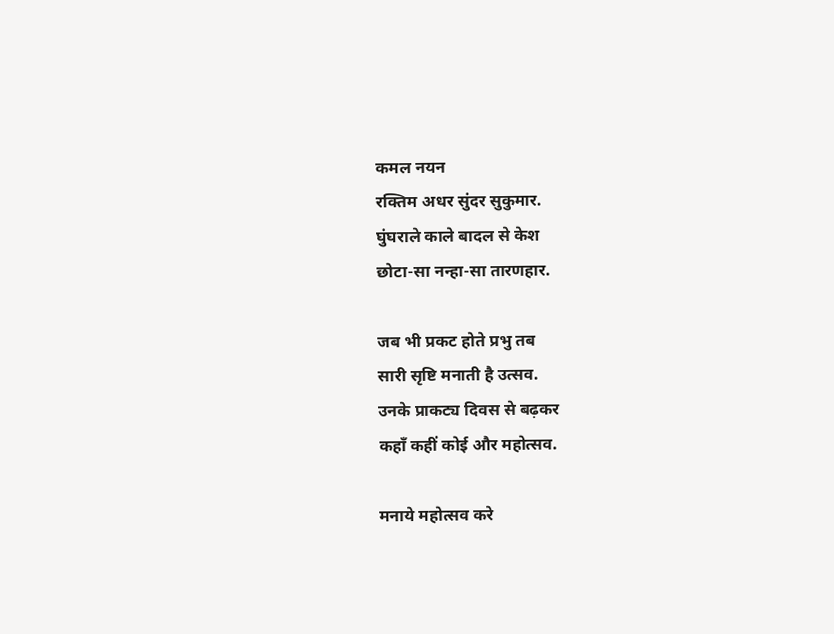कमल नयन
रक्तिम अधर सुंदर सुकुमार.
घुंघराले काले बादल से केश
छोटा-सा नन्हा-सा तारणहार.

जब भी प्रकट होते प्रभु तब
सारी सृष्टि मनाती है उत्सव.
उनके प्राकट्य दिवस से बढ़कर
कहाँ कहीं कोई और महोत्सव.

मनाये महोत्सव करे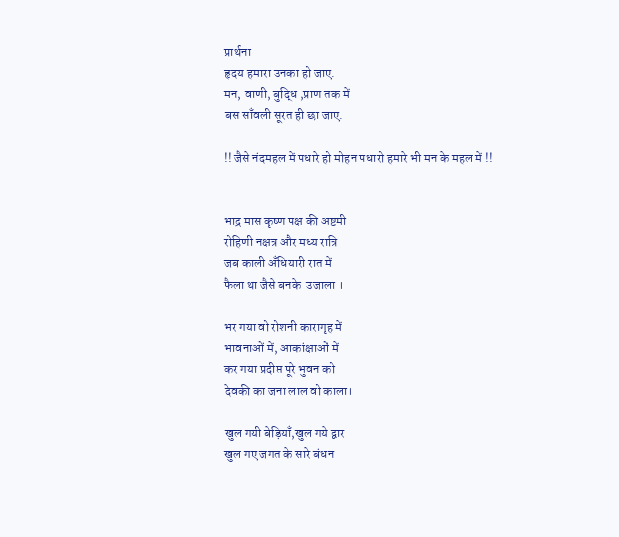प्रार्थना
हृदय हमारा उनका हो जाए.
मन, वाणी, बुद्धि ,प्राण तक में
बस साँवली सूरत ही छा जाए.

!! जैसे नंदमहल में पधारे हो मोहन पधारो हमारे भी मन के महल में !!


भाद्र मास कृष्ण पक्ष की अष्टमी
रोहिणी नक्षत्र और मध्य रात्रि
जब काली अँधियारी रात में
फैला था जैसे बनके  उजाला ।

भर गया वो रोशनी कारागृह में
भावनाओं में, आकांक्षाओं में
कर गया प्रदीप्त पूरे भुवन को
देवकी का जना लाल वो काला।

खुल गयी बेड़ियाँ,खुल गये द्वार
खुल गए जगत के सारे बंधन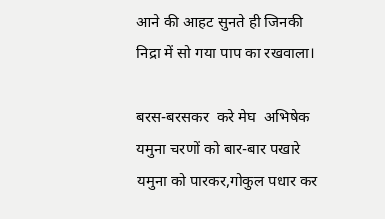आने की आहट सुनते ही जिनकी
निद्रा में सो गया पाप का रखवाला।

बरस-बरसकर  करे मेघ  अभिषेक
यमुना चरणों को बार-बार पखारे
यमुना को पारकर,गोकुल पधार कर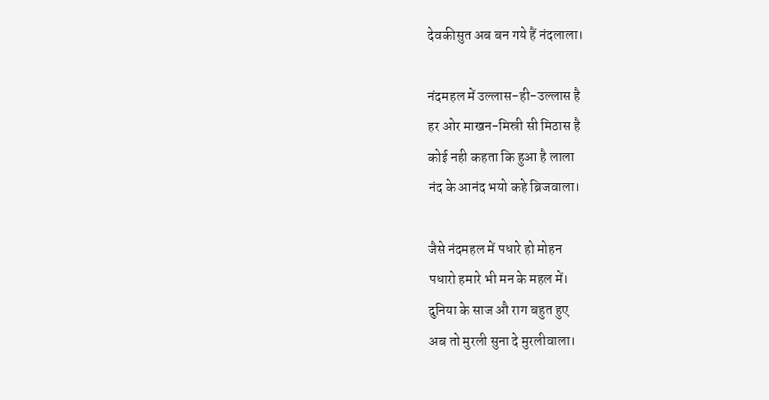देवकीसुत अब बन गये हैं नंदलाला।

नंदमहल में उल्लास-ही-उल्लास है
हर ओर माखन-मिस्री सी मिठास है
कोई नही कहता कि हुआ है लाला
नंद के आनंद भयो कहे ब्रिजवाला।

जैसे नंदमहल में पधारे हो मोहन
पधारो हमारे भी मन के महल में।
दुनिया के साज औ राग बहुत हुए
अब तो मुरली सुना दे मुरलीवाला।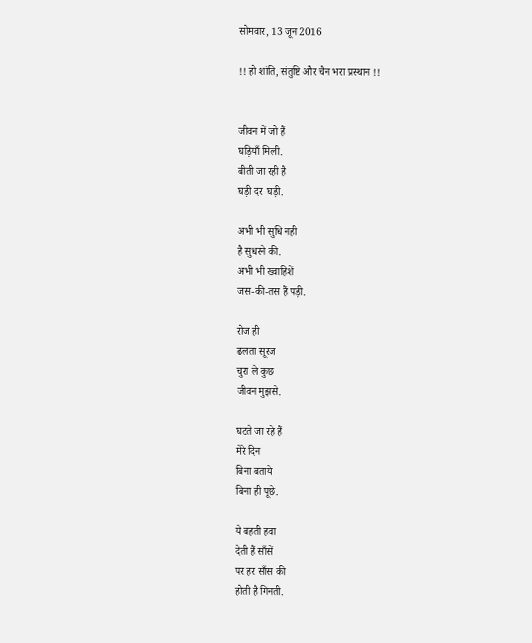सोमवार, 13 जून 2016

!! हो शांति, संतुष्टि और चैन भरा प्रस्थान !!


जीवन में जो हैं
घड़ियाँ मिली.
बीती जा रही है
घड़ी दर  घड़ी.

अभी भी सुधि नही
है सुधरने की.
अभी भी ख्वाहिशें
जस-की-तस हैं पड़ी.

रोज ही
ढलता सूरज
चुरा ले कुछ
जीवन मुझसे.

घटते जा रहे हैं
मेरे दिन
बिना बताये
बिना ही पूछे.

ये बहती हवा
देती हैं साँसें
पर हर साँस की
होती है गिनती.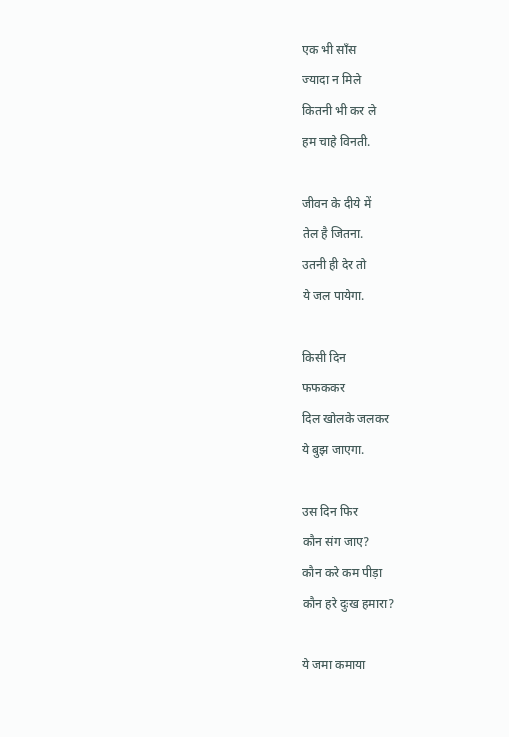एक भी साँस
ज्यादा न मिले
कितनी भी कर ले
हम चाहे विनती.

जीवन के दीये में
तेल है जितना.
उतनी ही देर तो
ये जल पायेगा.

किसी दिन
फफककर
दिल खोलके जलकर
ये बुझ जाएगा.

उस दिन फिर
कौन संग जाए?
कौन करे कम पीड़ा
कौन हरे दुःख हमारा?

ये जमा कमाया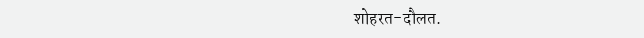शोहरत-दौलत.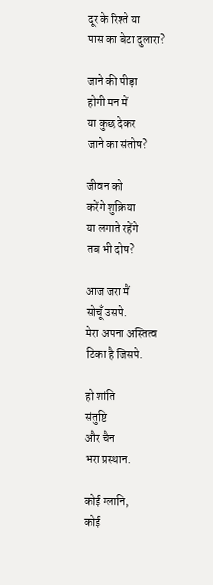दूर के रिश्ते या
पास का बेटा दुलारा?

जाने की पीड़ा
होगी मन में
या कुछ देकर
जाने का संतोष?

जीवन को
करेंगे शुक्रिया
या लगाते रहेंगे
तब भी दोष?

आज जरा मैं
सोचूँ उसपे.
मेरा अपना अस्तित्व
टिका है जिसपे.

हो शांति
संतुष्टि
और चैन
भरा प्रस्थान.

कोई ग्लानि,
कोई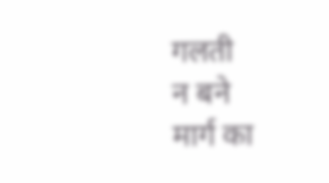गलती
न बने
मार्ग का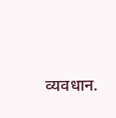व्यवधान.